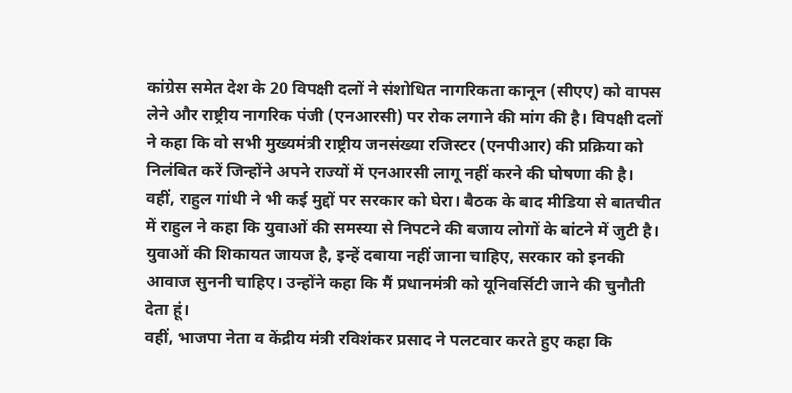कांग्रेस समेत देश के 20 विपक्षी दलों ने संशोधित नागरिकता कानून (सीएए) को वापस लेने और राष्ट्रीय नागरिक पंजी (एनआरसी) पर रोक लगाने की मांग की है। विपक्षी दलों ने कहा कि वो सभी मुख्यमंत्री राष्ट्रीय जनसंख्या रजिस्टर (एनपीआर) की प्रक्रिया को निलंबित करें जिन्होंने अपने राज्यों में एनआरसी लागू नहीं करने की घोषणा की है।
वहीं, राहुल गांधी ने भी कई मुद्दों पर सरकार को घेरा। बैठक के बाद मीडिया से बातचीत में राहुल ने कहा कि युवाओं की समस्या से निपटने की बजाय लोगों के बांटने में जुटी है। युवाओं की शिकायत जायज है, इन्हें दबाया नहीं जाना चाहिए, सरकार को इनकी आवाज सुननी चाहिए। उन्होंने कहा कि मैं प्रधानमंत्री को यूनिवर्सिटी जाने की चुनौती देता हूं।
वहीं, भाजपा नेता व केंद्रीय मंत्री रविशंकर प्रसाद ने पलटवार करते हुए कहा कि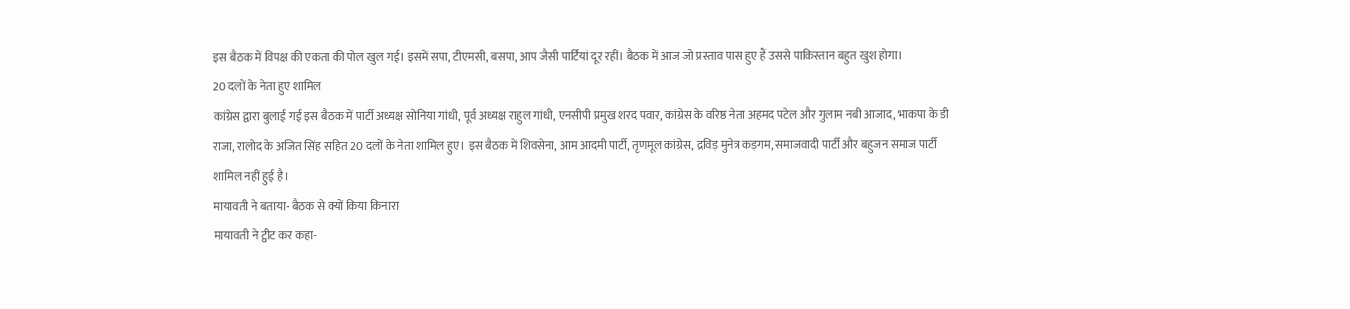इस बैठक में विपक्ष की एकता की पोल खुल गई। इसमें सपा, टीएमसी, बसपा, आप जैसी पार्टियां दूर रहीं। बैठक में आज जो प्रस्ताव पास हुए हैं उससे पाकिस्तान बहुत खुश होगा।
20 दलों के नेता हुए शामिल
कांग्रेस द्वारा बुलाई गई इस बैठक में पार्टी अध्यक्ष सोनिया गांधी, पूर्व अध्यक्ष राहुल गांधी, एनसीपी प्रमुख शरद पवार, कांग्रेस के वरिष्ठ नेता अहमद पटेल और गुलाम नबी आजाद, भाकपा के डी राजा, रालोद के अजित सिंह सहित 20 दलों के नेता शामिल हुए। इस बैठक में शिवसेना, आम आदमी पार्टी, तृणमूल कांग्रेस, द्रविड़ मुनेत्र कड़गम, समाजवादी पार्टी और बहुजन समाज पार्टी शामिल नहीं हुई है।
मायावती ने बताया- बैठक से क्यों किया किनारा
मायावती ने ट्वीट कर कहा-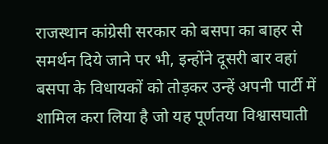राजस्थान कांग्रेसी सरकार को बसपा का बाहर से समर्थन दिये जाने पर भी, इन्होंने दूसरी बार वहां बसपा के विधायकों को तोड़कर उन्हें अपनी पार्टी में शामिल करा लिया है जो यह पूर्णतया विश्वासघाती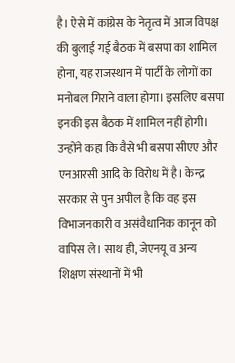है। ऐसे में कांग्रेस के नेतृत्व में आज विपक्ष की बुलाई गई बैठक में बसपा का शामिल होना, यह राजस्थान में पार्टी के लोगों का मनोबल गिराने वाला होगा। इसलिए बसपा इनकी इस बैठक में शामिल नहीं होगी।
उन्होंने कहा कि वैसे भी बसपा सीएए और एनआरसी आदि के विरोध में है। केन्द्र सरकार से पुन अपील है कि वह इस विभाजनकारी व असंवैधानिक कानून को वापिस ले। साथ ही, जेएनयू व अन्य शिक्षण संस्थानों में भी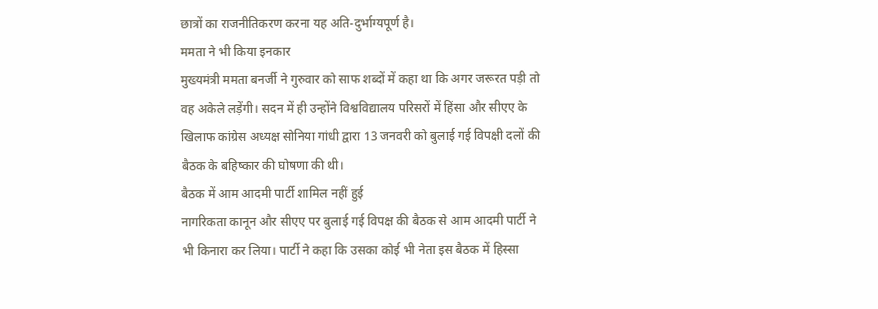छात्रों का राजनीतिकरण करना यह अति-दुर्भाग्यपूर्ण है।
ममता ने भी किया इनकार
मुख्यमंत्री ममता बनर्जी ने गुरुवार को साफ शब्दों में कहा था कि अगर जरूरत पड़ी तो वह अकेले लड़ेंगी। सदन में ही उन्होंने विश्वविद्यालय परिसरों में हिंसा और सीएए के खिलाफ कांग्रेस अध्यक्ष सोनिया गांधी द्वारा 13 जनवरी को बुलाई गई विपक्षी दलों की बैठक के बहिष्कार की घोषणा की थी।
बैठक में आम आदमी पार्टी शामिल नहीं हुई
नागरिकता कानून और सीएए पर बुलाई गई विपक्ष की बैठक से आम आदमी पार्टी ने भी किनारा कर लिया। पार्टी ने कहा कि उसका कोई भी नेता इस बैठक में हिस्सा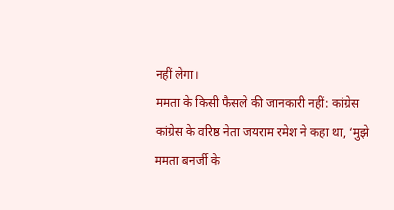नहीं लेगा।
ममता के किसी फैसले की जानकारी नहीं: कांग्रेस
कांग्रेस के वरिष्ठ नेता जयराम रमेश ने कहा था, ‘मुझे ममता बनर्जी के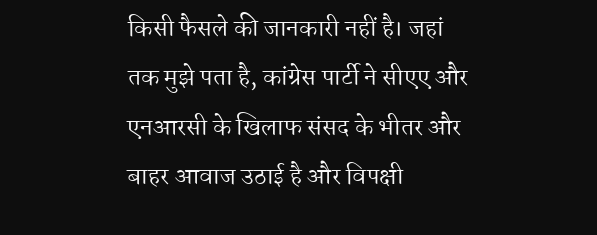किसी फैसले की जानकारी नहीं है। जहां तक मुझे पता है, कांग्रेस पार्टी ने सीएए और एनआरसी के खिलाफ संसद के भीतर और बाहर आवाज उठाई है और विपक्षी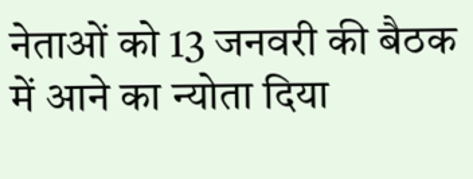नेताओं को 13 जनवरी की बैठक में आने का न्योता दिया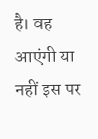है। वह आएंगी या नहीं इस पर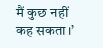मैं कुछ नहीं कह सकता।’